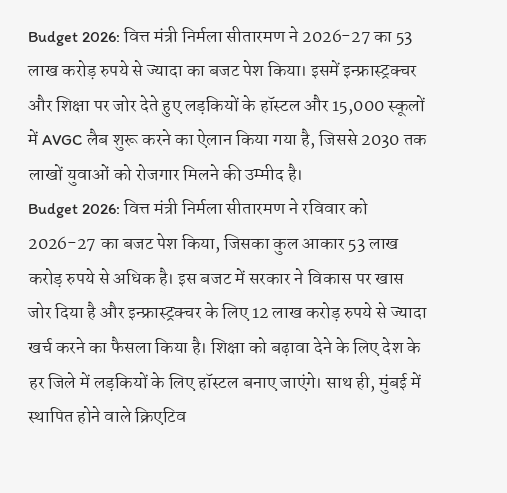Budget 2026: वित्त मंत्री निर्मला सीतारमण ने 2026-27 का 53 लाख करोड़ रुपये से ज्यादा का बजट पेश किया। इसमें इन्फ्रास्ट्रक्चर और शिक्षा पर जोर देते हुए लड़कियों के हॉस्टल और 15,000 स्कूलों में AVGC लैब शुरू करने का ऐलान किया गया है, जिससे 2030 तक लाखों युवाओं को रोजगार मिलने की उम्मीद है।
Budget 2026: वित्त मंत्री निर्मला सीतारमण ने रविवार को 2026-27 का बजट पेश किया, जिसका कुल आकार 53 लाख करोड़ रुपये से अधिक है। इस बजट में सरकार ने विकास पर खास जोर दिया है और इन्फ्रास्ट्रक्चर के लिए 12 लाख करोड़ रुपये से ज्यादा खर्च करने का फैसला किया है। शिक्षा को बढ़ावा देने के लिए देश के हर जिले में लड़कियों के लिए हॉस्टल बनाए जाएंगे। साथ ही, मुंबई में स्थापित होने वाले क्रिएटिव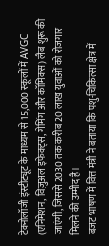टेक्नोलॉजी इंस्टीट्यूट के माध्यम से 15,000 स्कूलों में AVGC (एनिमेशन, विज़ुअल इफेक्ट्स, गेमिंग और कॉमिक्स) लैब शुरू की जाएंगी, जिससे 2030 तक करीब 20 लाख युवाओं को रोजगार मिलने की उम्मीद है।
बजट भाषण में वित्त मंत्री ने बताया कि पशु-चिकित्सा क्षेत्र में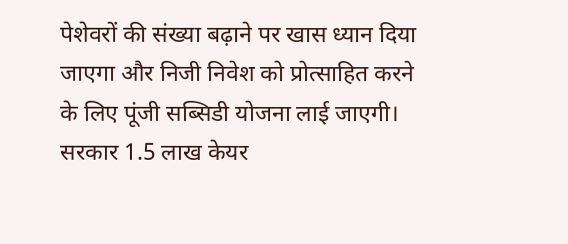पेशेवरों की संख्या बढ़ाने पर खास ध्यान दिया जाएगा और निजी निवेश को प्रोत्साहित करने के लिए पूंजी सब्सिडी योजना लाई जाएगी। सरकार 1.5 लाख केयर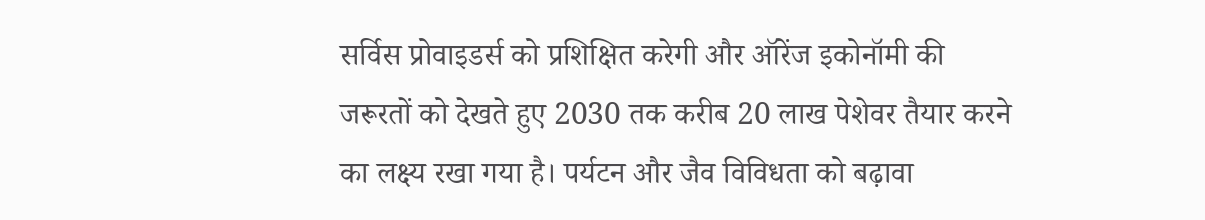सर्विस प्रोवाइडर्स को प्रशिक्षित करेगी और ऑरेंज इकोनॉमी की जरूरतों को देखते हुए 2030 तक करीब 20 लाख पेशेवर तैयार करने का लक्ष्य रखा गया है। पर्यटन और जैव विविधता को बढ़ावा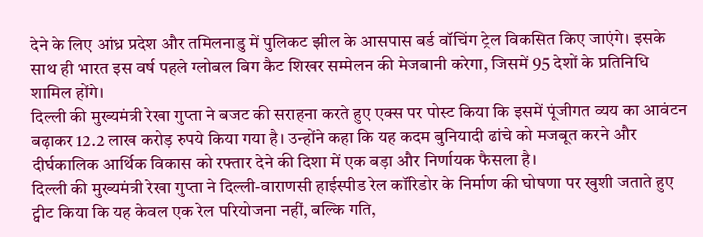देने के लिए आंध्र प्रदेश और तमिलनाडु में पुलिकट झील के आसपास बर्ड वॉचिंग ट्रेल विकसित किए जाएंगे। इसके साथ ही भारत इस वर्ष पहले ग्लोबल बिग कैट शिखर सम्मेलन की मेजबानी करेगा, जिसमें 95 देशों के प्रतिनिधि शामिल होंगे।
दिल्ली की मुख्यमंत्री रेखा गुप्ता ने बजट की सराहना करते हुए एक्स पर पोस्ट किया कि इसमें पूंजीगत व्यय का आवंटन बढ़ाकर 12.2 लाख करोड़ रुपये किया गया है। उन्होंने कहा कि यह कदम बुनियादी ढांचे को मजबूत करने और दीर्घकालिक आर्थिक विकास को रफ्तार देने की दिशा में एक बड़ा और निर्णायक फैसला है।
दिल्ली की मुख्यमंत्री रेखा गुप्ता ने दिल्ली-वाराणसी हाईस्पीड रेल कॉरिडोर के निर्माण की घोषणा पर खुशी जताते हुए ट्वीट किया कि यह केवल एक रेल परियोजना नहीं, बल्कि गति,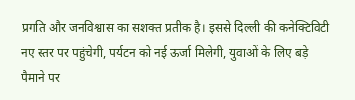प्रगति और जनविश्वास का सशक्त प्रतीक है। इससे दिल्ली की कनेक्टिविटी नए स्तर पर पहुंचेगी, पर्यटन को नई ऊर्जा मिलेगी, युवाओं के लिए बड़े पैमाने पर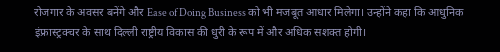रोजगार के अवसर बनेंगे और Ease of Doing Business को भी मजबूत आधार मिलेगा। उन्होंने कहा कि आधुनिक इंफ्रास्ट्रक्चर के साथ दिल्ली राष्ट्रीय विकास की धुरी के रूप में और अधिक सशक्त होगी।